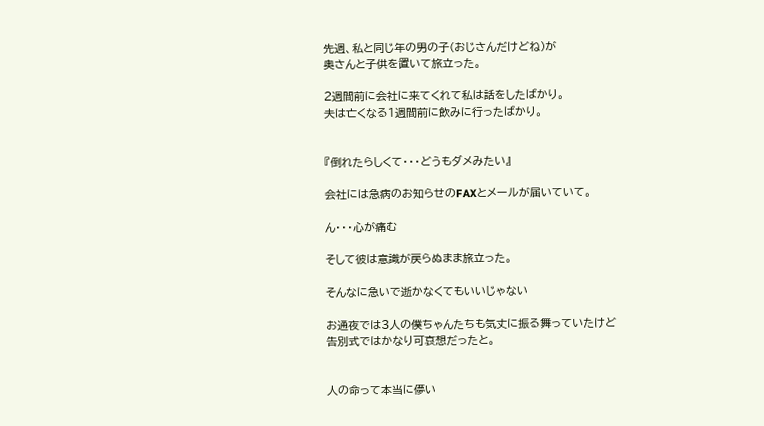先週、私と同じ年の男の子(おじさんだけどね)が
奥さんと子供を置いて旅立った。

2週間前に会社に来てくれて私は話をしたばかり。
夫は亡くなる1週間前に飲みに行ったばかり。


『倒れたらしくて・・・どうもダメみたい』

会社には急病のお知らせのFAXとメールが届いていて。

ん・・・心が痛む

そして彼は意識が戻らぬまま旅立った。

そんなに急いで逝かなくてもいいじゃない

お通夜では3人の僕ちゃんたちも気丈に振る舞っていたけど
告別式ではかなり可哀想だったと。


人の命って本当に儚い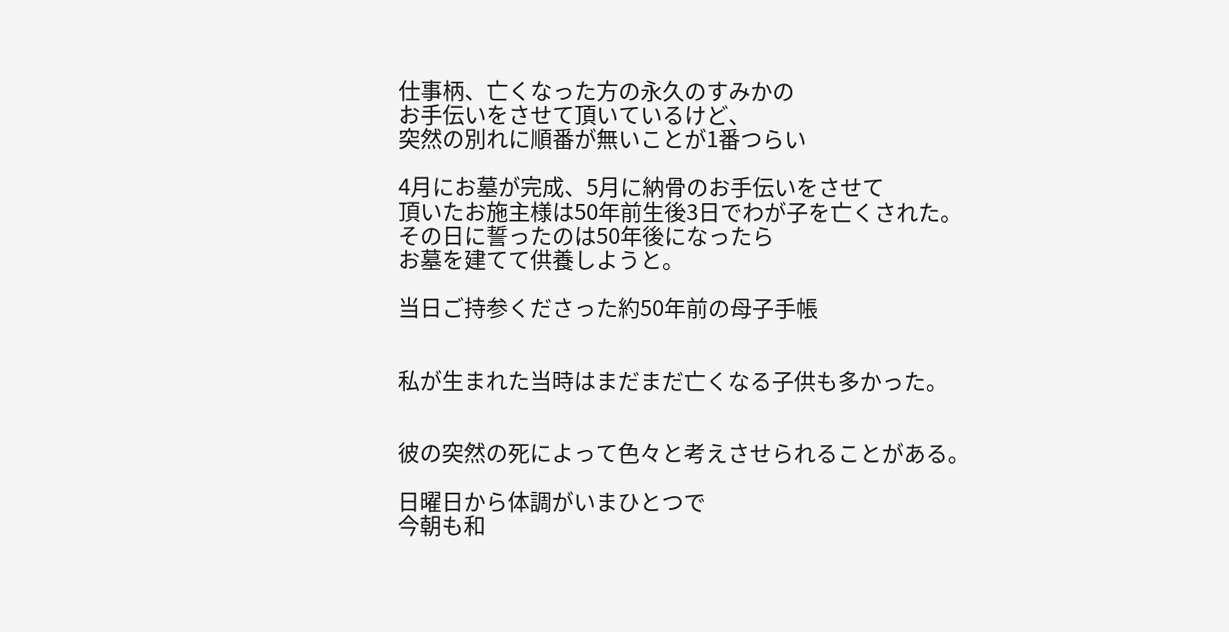仕事柄、亡くなった方の永久のすみかの
お手伝いをさせて頂いているけど、
突然の別れに順番が無いことが1番つらい

4月にお墓が完成、5月に納骨のお手伝いをさせて
頂いたお施主様は50年前生後3日でわが子を亡くされた。
その日に誓ったのは50年後になったら
お墓を建てて供養しようと。

当日ご持参くださった約50年前の母子手帳


私が生まれた当時はまだまだ亡くなる子供も多かった。


彼の突然の死によって色々と考えさせられることがある。

日曜日から体調がいまひとつで
今朝も和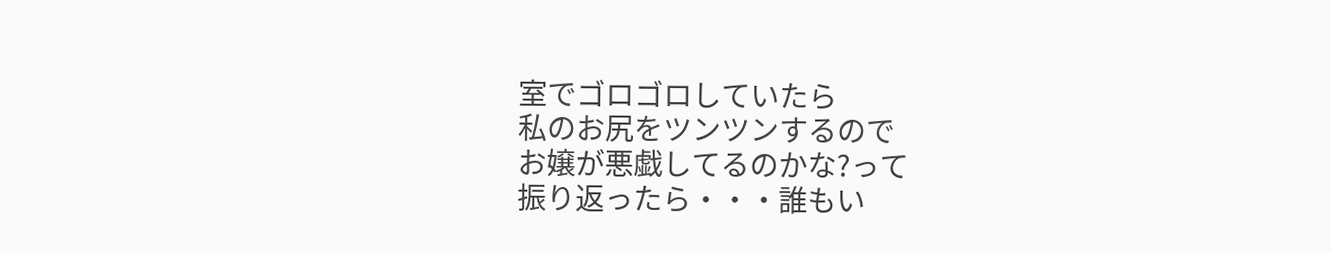室でゴロゴロしていたら
私のお尻をツンツンするので
お嬢が悪戯してるのかな?って
振り返ったら・・・誰もい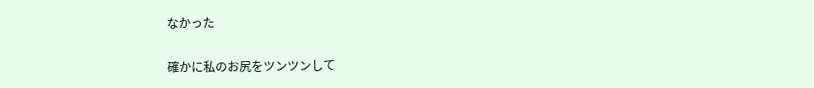なかった

確かに私のお尻をツンツンして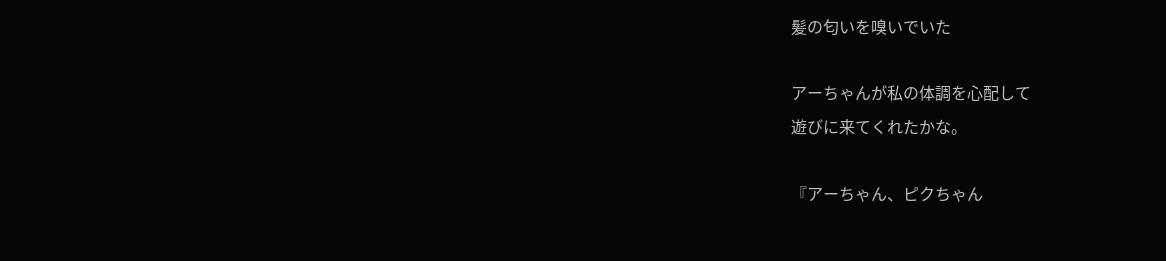髪の匂いを嗅いでいた

アーちゃんが私の体調を心配して
遊びに来てくれたかな。

『アーちゃん、ピクちゃん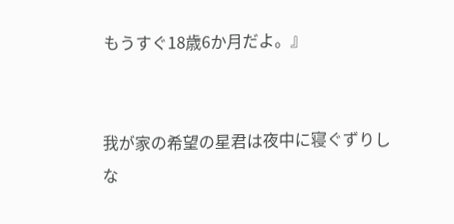もうすぐ18歳6か月だよ。』


我が家の希望の星君は夜中に寝ぐずりしな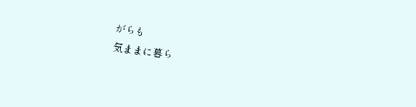がらも
気ままに暮ら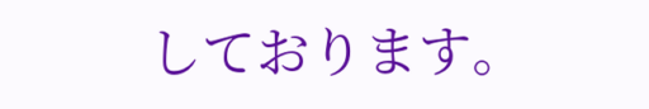しております。